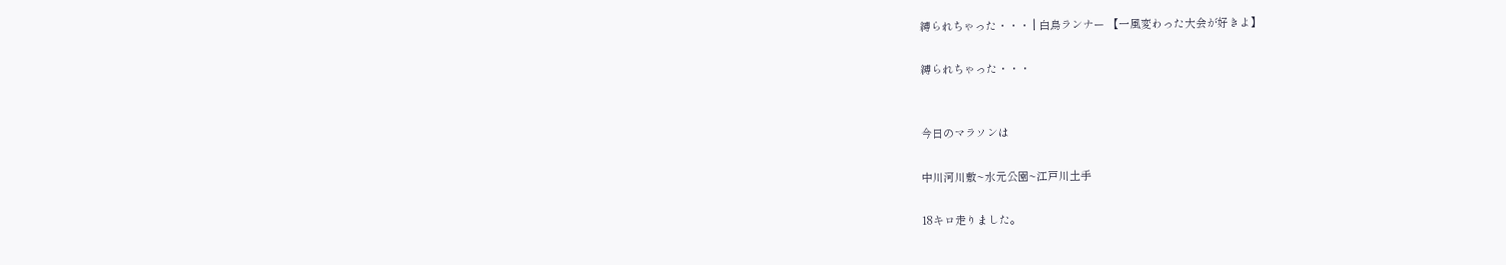縛られちゃった・・・ | 白鳥ランナー 【一風変わった大会が好きよ】

縛られちゃった・・・


今日のマラソンは

中川河川敷~水元公園~江戸川土手

18キロ走りました。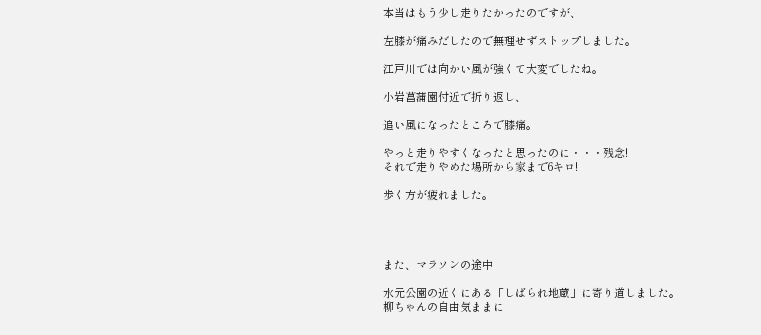本当はもう少し走りたかったのですが、

左膝が痛みだしたので無理せずストップしました。

江戸川では向かい風が強くて大変でしたね。

小岩菖蒲園付近で折り返し、

追い風になったところで膝痛。

やっと走りやすくなったと思ったのに・・・残念!
それで走りやめた場所から家まで6キロ!

歩く方が疲れました。




また、マラソンの途中

水元公園の近くにある「しばられ地蔵」に寄り道しました。
柳ちゃんの自由気ままに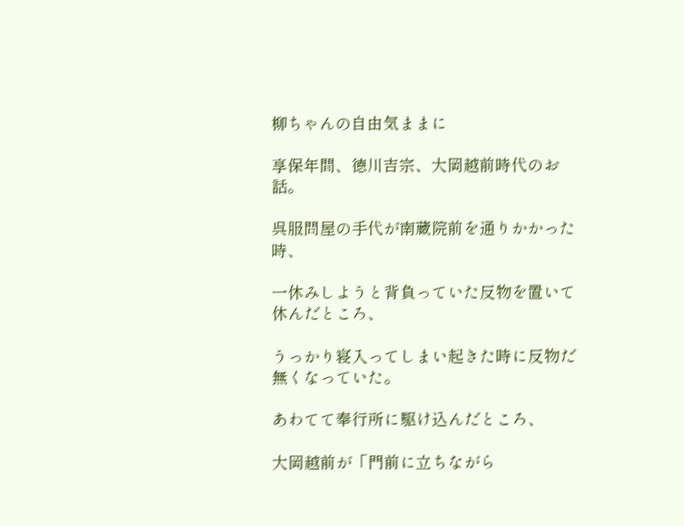柳ちゃんの自由気ままに

享保年間、徳川吉宗、大岡越前時代のお話。

呉服問屋の手代が南蔵院前を通りかかった時、

一休みしようと背負っていた反物を置いて休んだところ、

うっかり寝入ってしまい起きた時に反物だ無くなっていた。

あわてて奉行所に駆け込んだところ、

大岡越前が「門前に立ちながら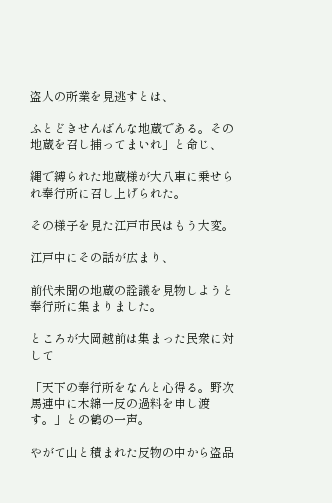盗人の所業を見逃すとは、

ふとどきせんばんな地蔵である。その地蔵を召し捕ってまいれ」と命じ、

縄で縛られた地蔵様が大八車に乗せられ奉行所に召し上げられた。

その様子を見た江戸市民はもう大変。

江戸中にその話が広まり、

前代未聞の地蔵の詮議を見物しようと奉行所に集まりました。

ところが大岡越前は集まった民衆に対して

「天下の奉行所をなんと心得る。野次馬連中に木綿一反の過料を申し渡す。」との鶴の一声。

やがて山と積まれた反物の中から盗品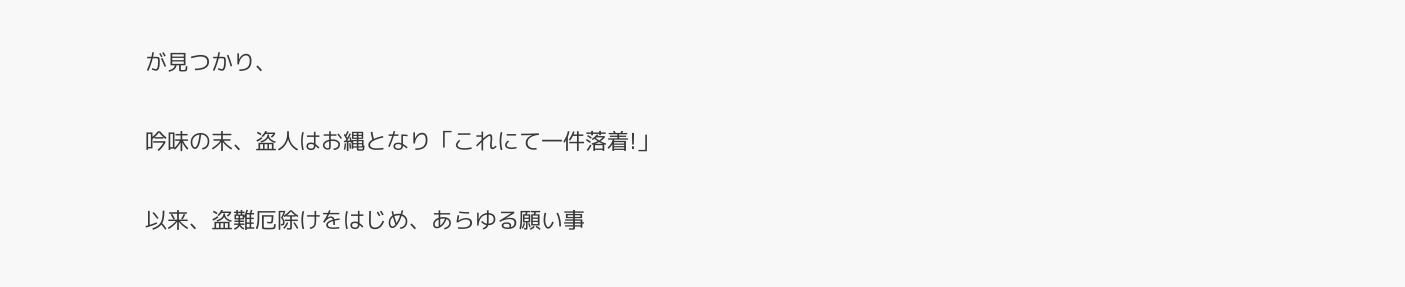が見つかり、

吟味の末、盗人はお縄となり「これにて一件落着!」

以来、盗難厄除けをはじめ、あらゆる願い事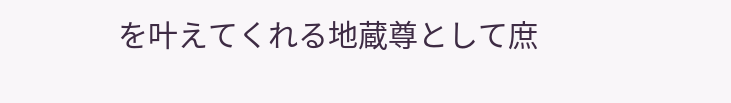を叶えてくれる地蔵尊として庶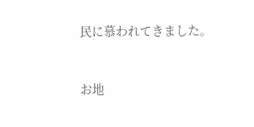民に慕われてきました。


お地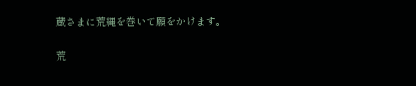蔵さまに荒縄を巻いて願をかけます。

荒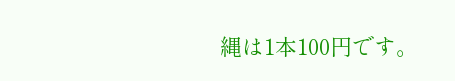縄は1本100円です。